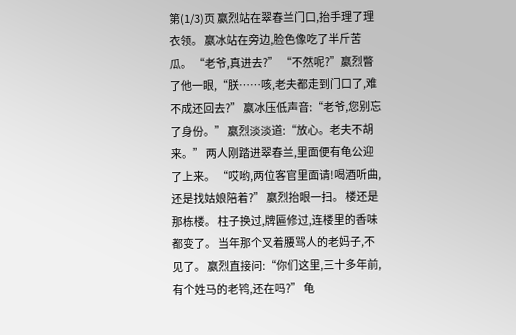第(1/3)页 嬴烈站在翠春兰门口,抬手理了理衣领。 嬴冰站在旁边,脸色像吃了半斤苦瓜。 “老爷,真进去?” “不然呢?”嬴烈瞥了他一眼,“朕……咳,老夫都走到门口了,难不成还回去?” 嬴冰压低声音:“老爷,您别忘了身份。” 嬴烈淡淡道:“放心。老夫不胡来。” 两人刚踏进翠春兰,里面便有龟公迎了上来。 “哎哟,两位客官里面请!喝酒听曲,还是找姑娘陪着?” 嬴烈抬眼一扫。 楼还是那栋楼。 柱子换过,牌匾修过,连楼里的香味都变了。 当年那个叉着腰骂人的老妈子,不见了。 嬴烈直接问:“你们这里,三十多年前,有个姓马的老鸨,还在吗?” 龟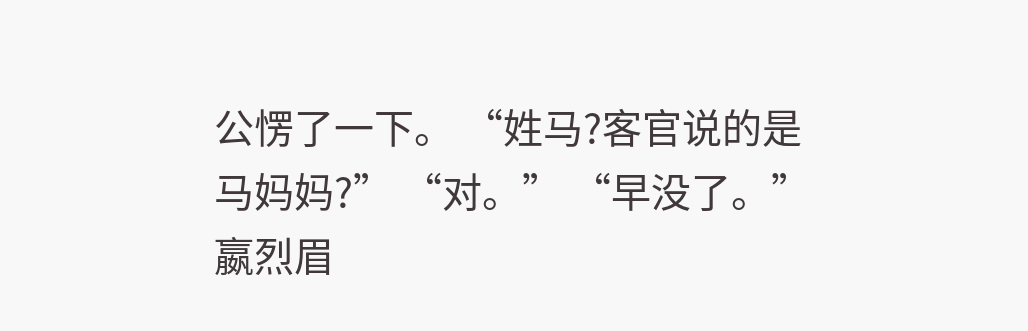公愣了一下。 “姓马?客官说的是马妈妈?” “对。” “早没了。” 嬴烈眉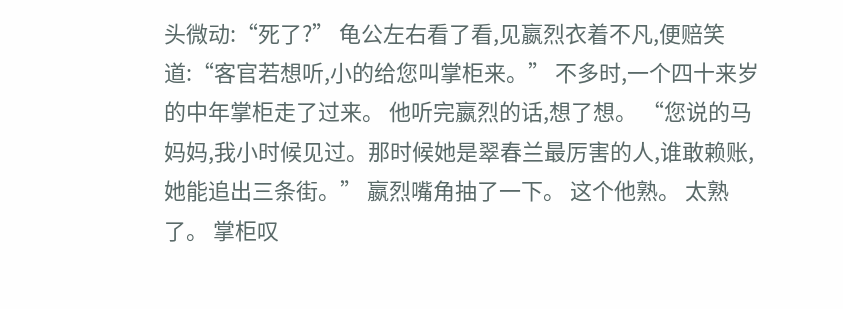头微动:“死了?” 龟公左右看了看,见嬴烈衣着不凡,便赔笑道:“客官若想听,小的给您叫掌柜来。” 不多时,一个四十来岁的中年掌柜走了过来。 他听完嬴烈的话,想了想。 “您说的马妈妈,我小时候见过。那时候她是翠春兰最厉害的人,谁敢赖账,她能追出三条街。” 嬴烈嘴角抽了一下。 这个他熟。 太熟了。 掌柜叹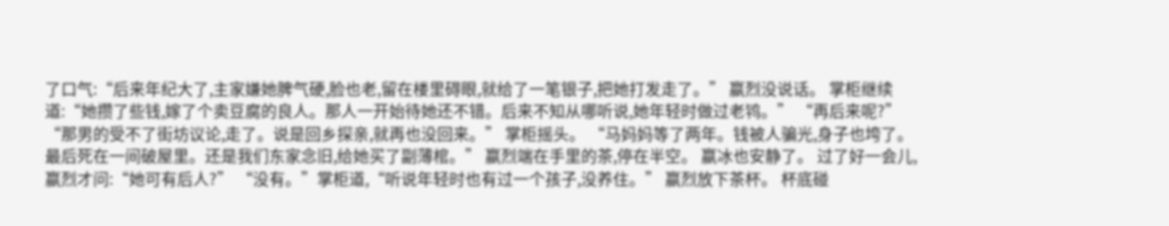了口气:“后来年纪大了,主家嫌她脾气硬,脸也老,留在楼里碍眼,就给了一笔银子,把她打发走了。” 嬴烈没说话。 掌柜继续道:“她攒了些钱,嫁了个卖豆腐的良人。那人一开始待她还不错。后来不知从哪听说,她年轻时做过老鸨。” “再后来呢?” “那男的受不了街坊议论,走了。说是回乡探亲,就再也没回来。” 掌柜摇头。 “马妈妈等了两年。钱被人骗光,身子也垮了。最后死在一间破屋里。还是我们东家念旧,给她买了副薄棺。” 嬴烈端在手里的茶,停在半空。 嬴冰也安静了。 过了好一会儿,嬴烈才问:“她可有后人?” “没有。”掌柜道,“听说年轻时也有过一个孩子,没养住。” 嬴烈放下茶杯。 杯底碰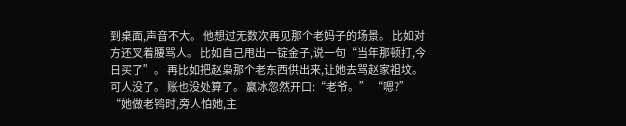到桌面,声音不大。 他想过无数次再见那个老妈子的场景。 比如对方还叉着腰骂人。 比如自己甩出一锭金子,说一句“当年那顿打,今日买了”。 再比如把赵枭那个老东西供出来,让她去骂赵家祖坟。 可人没了。 账也没处算了。 嬴冰忽然开口:“老爷。” “嗯?” “她做老鸨时,旁人怕她,主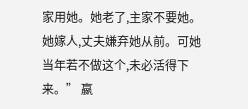家用她。她老了,主家不要她。她嫁人,丈夫嫌弃她从前。可她当年若不做这个,未必活得下来。” 嬴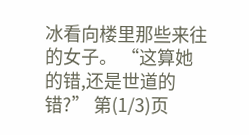冰看向楼里那些来往的女子。 “这算她的错,还是世道的错?” 第(1/3)页